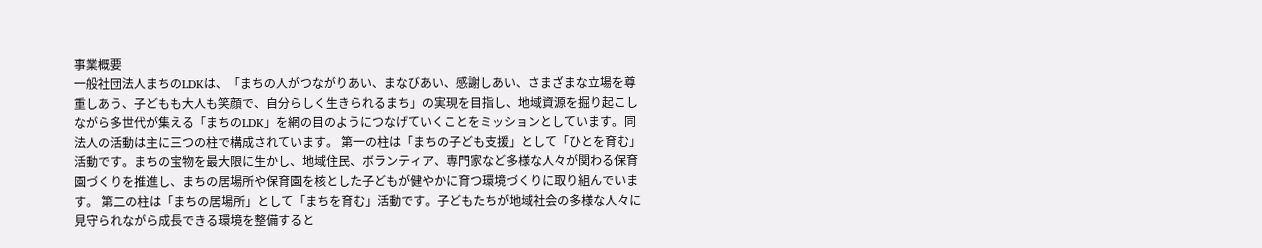事業概要
一般社団法人まちのLDKは、「まちの人がつながりあい、まなびあい、感謝しあい、さまざまな立場を尊重しあう、子どもも大人も笑顔で、自分らしく生きられるまち」の実現を目指し、地域資源を掘り起こしながら多世代が集える「まちのLDK」を網の目のようにつなげていくことをミッションとしています。同法人の活動は主に三つの柱で構成されています。 第一の柱は「まちの子ども支援」として「ひとを育む」活動です。まちの宝物を最大限に生かし、地域住民、ボランティア、専門家など多様な人々が関わる保育園づくりを推進し、まちの居場所や保育園を核とした子どもが健やかに育つ環境づくりに取り組んでいます。 第二の柱は「まちの居場所」として「まちを育む」活動です。子どもたちが地域社会の多様な人々に見守られながら成長できる環境を整備すると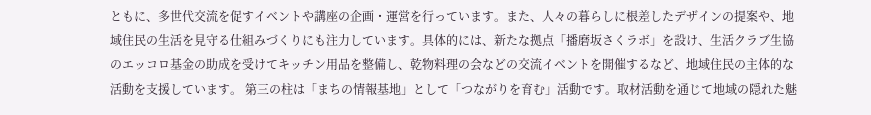ともに、多世代交流を促すイベントや講座の企画・運営を行っています。また、人々の暮らしに根差したデザインの提案や、地域住民の生活を見守る仕組みづくりにも注力しています。具体的には、新たな拠点「播磨坂さくラボ」を設け、生活クラブ生協のエッコロ基金の助成を受けてキッチン用品を整備し、乾物料理の会などの交流イベントを開催するなど、地域住民の主体的な活動を支援しています。 第三の柱は「まちの情報基地」として「つながりを育む」活動です。取材活動を通じて地域の隠れた魅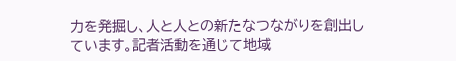力を発掘し、人と人との新たなつながりを創出しています。記者活動を通じて地域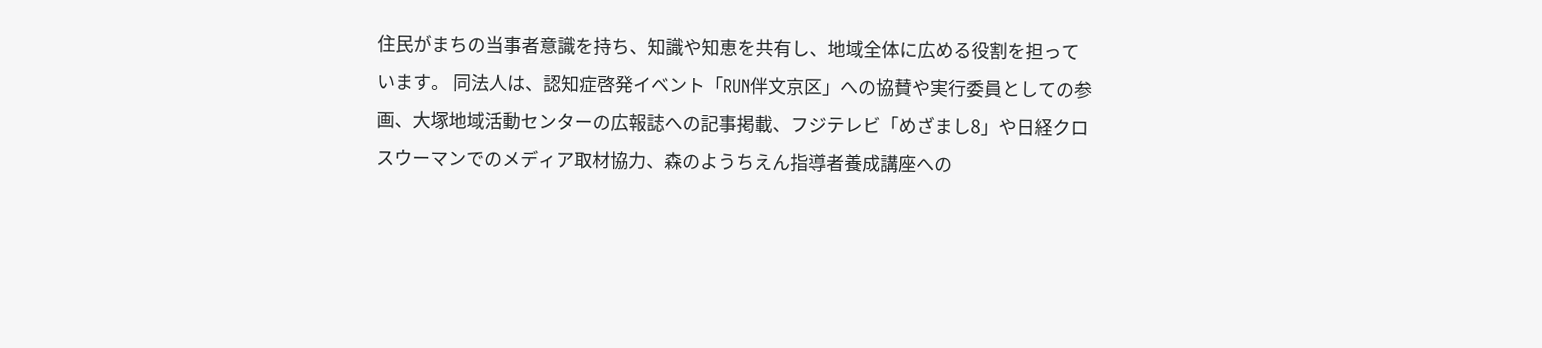住民がまちの当事者意識を持ち、知識や知恵を共有し、地域全体に広める役割を担っています。 同法人は、認知症啓発イベント「RUN伴文京区」への協賛や実行委員としての参画、大塚地域活動センターの広報誌への記事掲載、フジテレビ「めざまし8」や日経クロスウーマンでのメディア取材協力、森のようちえん指導者養成講座への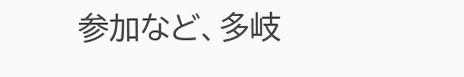参加など、多岐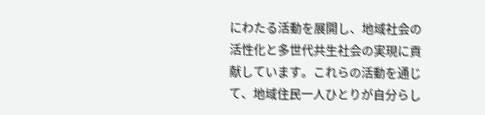にわたる活動を展開し、地域社会の活性化と多世代共生社会の実現に貢献しています。これらの活動を通じて、地域住民一人ひとりが自分らし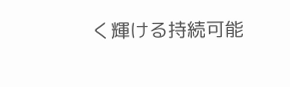く輝ける持続可能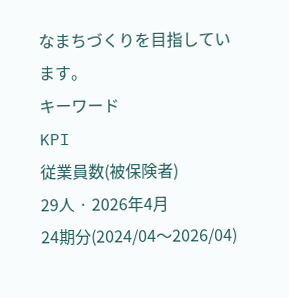なまちづくりを目指しています。
キーワード
KPI
従業員数(被保険者)
29人 · 2026年4月
24期分(2024/04〜2026/04)